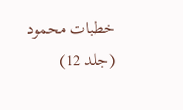خطبات محمود (جلد 12)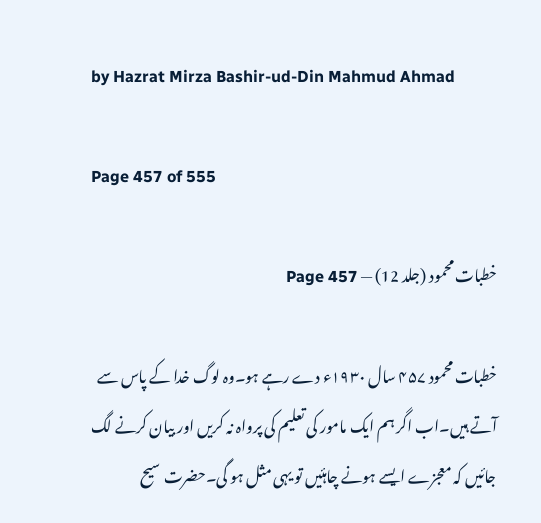by Hazrat Mirza Bashir-ud-Din Mahmud Ahmad

Page 457 of 555

خطبات محمود (جلد 12) — Page 457

خطبات محمود ۴۵۷ سال ۱۹۳۰ء دے رہے ہو۔وہ لوگ خدا کے پاس سے آتے ہیں۔اب اگر ہم ایک مامور کی تعلیم کی پرواہ نہ کریں اور بیان کرنے لگ جائیں کہ معجزے ایسے ہونے چاہئیں تو یہی مثل ہو گی۔حضرت سیح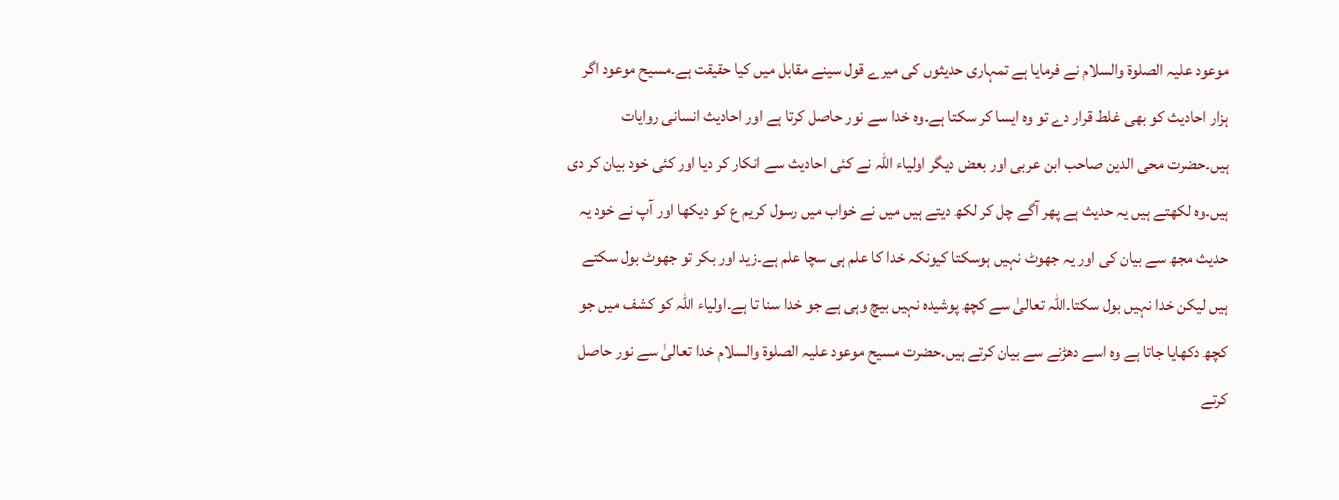موعود علیہ الصلوۃ والسلام نے فرمایا ہے تمہاری حدیثوں کی میرے قول سینے مقابل میں کیا حقیقت ہے۔مسیح موعود اگر ہزار احادیث کو بھی غلط قرار دے تو وہ ایسا کر سکتا ہے۔وہ خدا سے نور حاصل کرتا ہے اور احادیث انسانی روایات ہیں۔حضرت محی الدین صاحب ابن عربی اور بعض دیگر اولیاء اللہ نے کئی احادیث سے انکار کر دیا اور کئی خود بیان کر دی ہیں۔وہ لکھتے ہیں یہ حدیث ہے پھر آگے چل کر لکھ دیتے ہیں میں نے خواب میں رسول کریم ع کو دیکھا اور آپ نے خود یہ حدیث مجھ سے بیان کی اور یہ جھوٹ نہیں ہوسکتا کیونکہ خدا کا علم ہی سچا علم ہے۔زید اور بکر تو جھوٹ بول سکتے ہیں لیکن خدا نہیں بول سکتا۔اللہ تعالیٰ سے کچھ پوشیدہ نہیں بیچ وہی ہے جو خدا سنا تا ہے۔اولیاء اللہ کو کشف میں جو کچھ دکھایا جاتا ہے وہ اسے دھڑنے سے بیان کرتے ہیں۔حضرت مسیح موعود علیہ الصلوۃ والسلام خدا تعالیٰ سے نور حاصل کرتے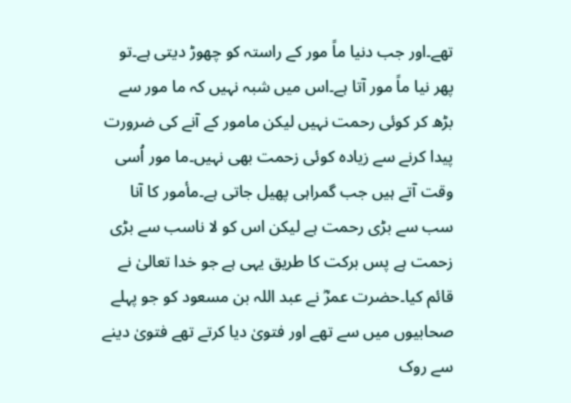تھے۔اور جب دنیا ماً مور کے راستہ کو چھوڑ دیتی ہے۔تو پھر نیا ماً مور آتا ہے۔اس میں شبہ نہیں کہ ما مور سے بڑھ کر کوئی رحمت نہیں لیکن مامور کے آنے کی ضرورت پیدا کرنے سے زیادہ کوئی زحمت بھی نہیں۔ما مور اُسی وقت آتے ہیں جب گمراہی پھیل جاتی ہے۔مأمور کا آنا سب سے بڑی رحمت ہے لیکن اس کو لا ناسب سے بڑی زحمت ہے پس برکت کا طریق یہی ہے جو خدا تعالیٰ نے قائم کیا۔حضرت عمرؓ نے عبد اللہ بن مسعود کو جو پہلے صحابیوں میں سے تھے اور فتویٰ دیا کرتے تھے فتویٰ دینے سے روک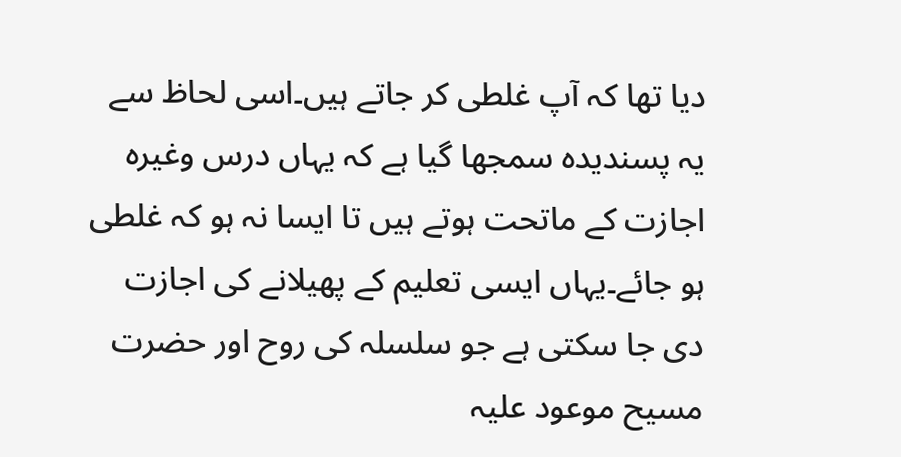دیا تھا کہ آپ غلطی کر جاتے ہیں۔اسی لحاظ سے یہ پسندیدہ سمجھا گیا ہے کہ یہاں درس وغیرہ اجازت کے ماتحت ہوتے ہیں تا ایسا نہ ہو کہ غلطی ہو جائے۔یہاں ایسی تعلیم کے پھیلانے کی اجازت دی جا سکتی ہے جو سلسلہ کی روح اور حضرت مسیح موعود علیہ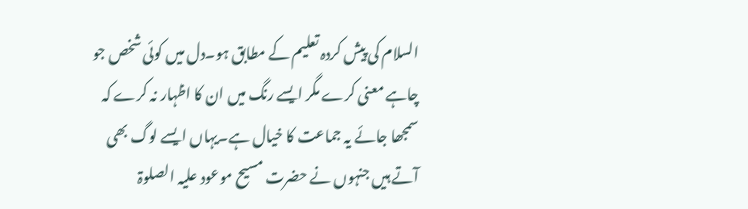السلام کی پیش کردہ تعلیم کے مطابق ہو۔دل میں کوئی شخص جو چاہے معنی کرے مگر ایسے رنگ میں ان کا اظہار نہ کرے کہ سمجھا جائے یہ جماعت کا خیال ہے۔یہاں ایسے لوگ بھی آتے ہیں جنہوں نے حضرت مسیح موعود علیہ الصلوۃ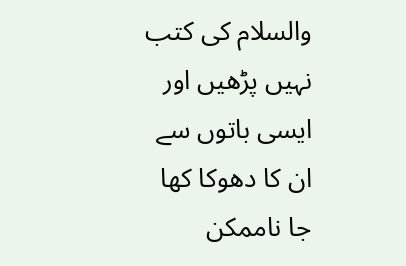والسلام کی کتب نہیں پڑھیں اور ایسی باتوں سے ان کا دھوکا کھا جا ناممکن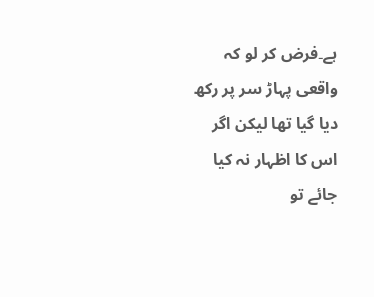ہے۔فرض کر لو کہ واقعی پہاڑ سر پر رکھ دیا گیا تھا لیکن اگر اس کا اظہار نہ کیا جائے تو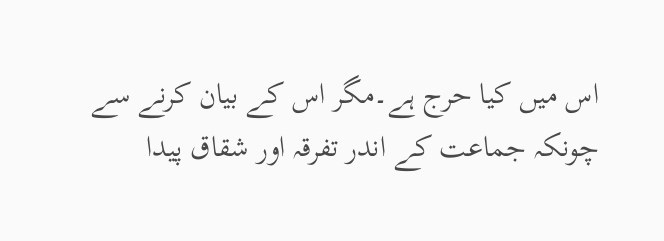اس میں کیا حرج ہے۔مگر اس کے بیان کرنے سے چونکہ جماعت کے اندر تفرقہ اور شقاق پیدا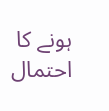ہونے کا احتمال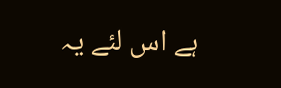ہے اس لئے یہ